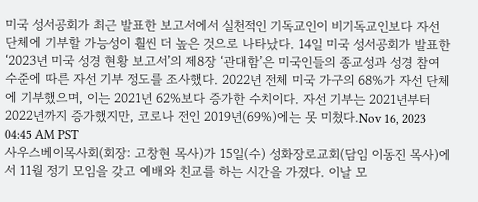미국 성서공회가 최근 발표한 보고서에서 실천적인 기독교인이 비기독교인보다 자선 단체에 기부할 가능성이 훨씬 더 높은 것으로 나타났다. 14일 미국 성서공회가 발표한 ‘2023년 미국 성경 현황 보고서’의 제8장 ‘관대함’은 미국인들의 종교성과 성경 참여 수준에 따른 자선 기부 정도를 조사했다. 2022년 전체 미국 가구의 68%가 자선 단체에 기부했으며, 이는 2021년 62%보다 증가한 수치이다. 자선 기부는 2021년부터 2022년까지 증가했지만, 코로나 전인 2019년(69%)에는 못 미쳤다.Nov 16, 2023 04:45 AM PST
사우스베이목사회(회장: 고창현 목사)가 15일(수) 성화장로교회(담임 이동진 목사)에서 11월 정기 모임을 갖고 예배와 친교를 하는 시간을 가졌다. 이날 모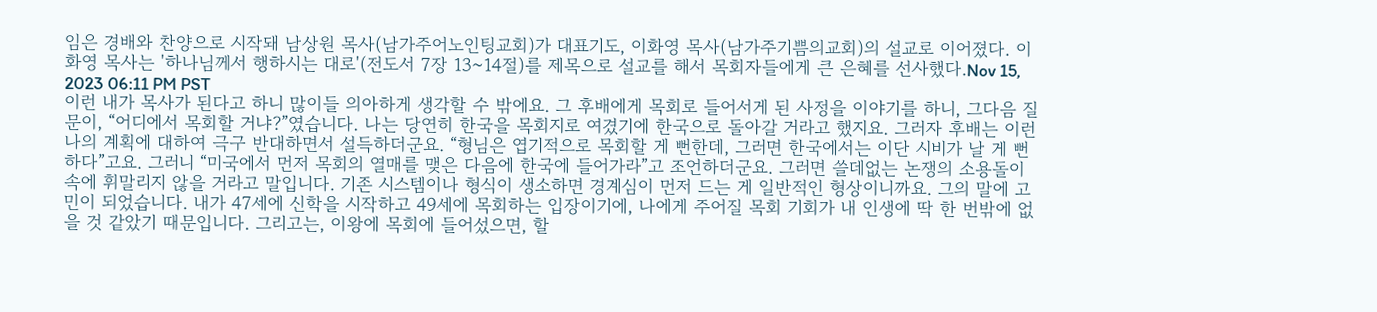임은 경배와 찬양으로 시작돼 남상원 목사(남가주어노인팅교회)가 대표기도, 이화영 목사(남가주기쁨의교회)의 설교로 이어졌다. 이화영 목사는 '하나님께서 행하시는 대로'(전도서 7장 13~14절)를 제목으로 설교를 해서 목회자들에게 큰 은혜를 선사했다.Nov 15, 2023 06:11 PM PST
이런 내가 목사가 된다고 하니 많이들 의아하게 생각할 수 밖에요. 그 후배에게 목회로 들어서게 된 사정을 이야기를 하니, 그다음 질문이, “어디에서 목회할 거냐?”였습니다. 나는 당연히 한국을 목회지로 여겼기에 한국으로 돌아갈 거라고 했지요. 그러자 후배는 이런 나의 계획에 대하여 극구 반대하면서 설득하더군요. “형님은 엽기적으로 목회할 게 뻔한데, 그러면 한국에서는 이단 시비가 날 게 뻔하다”고요. 그러니 “미국에서 먼저 목회의 열매를 맺은 다음에 한국에 들어가라”고 조언하더군요. 그러면 쓸데없는 논쟁의 소용돌이 속에 휘말리지 않을 거라고 말입니다. 기존 시스템이나 형식이 생소하면 경계심이 먼저 드는 게 일반적인 형상이니까요. 그의 말에 고민이 되었습니다. 내가 47세에 신학을 시작하고 49세에 목회하는 입장이기에, 나에게 주어질 목회 기회가 내 인생에 딱 한 번밖에 없을 것 같았기 때문입니다. 그리고는, 이왕에 목회에 들어섰으면, 할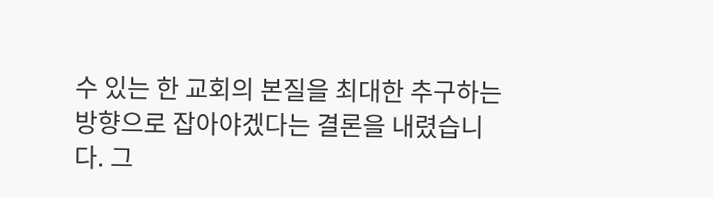수 있는 한 교회의 본질을 최대한 추구하는 방향으로 잡아야겠다는 결론을 내렸습니다. 그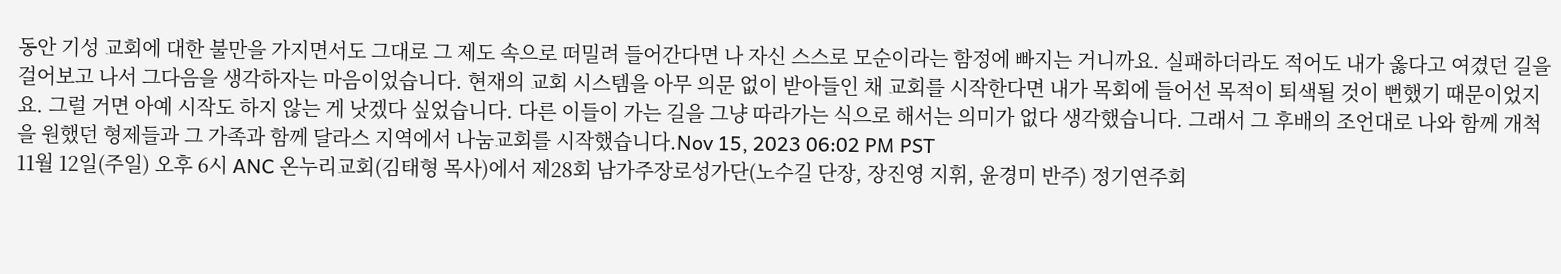동안 기성 교회에 대한 불만을 가지면서도 그대로 그 제도 속으로 떠밀려 들어간다면 나 자신 스스로 모순이라는 함정에 빠지는 거니까요. 실패하더라도 적어도 내가 옳다고 여겼던 길을 걸어보고 나서 그다음을 생각하자는 마음이었습니다. 현재의 교회 시스템을 아무 의문 없이 받아들인 채 교회를 시작한다면 내가 목회에 들어선 목적이 퇴색될 것이 뻔했기 때문이었지요. 그럴 거면 아예 시작도 하지 않는 게 낫겠다 싶었습니다. 다른 이들이 가는 길을 그냥 따라가는 식으로 해서는 의미가 없다 생각했습니다. 그래서 그 후배의 조언대로 나와 함께 개척을 원했던 형제들과 그 가족과 함께 달라스 지역에서 나눔교회를 시작했습니다.Nov 15, 2023 06:02 PM PST
11월 12일(주일) 오후 6시 ANC 온누리교회(김태형 목사)에서 제28회 남가주장로성가단(노수길 단장, 장진영 지휘, 윤경미 반주) 정기연주회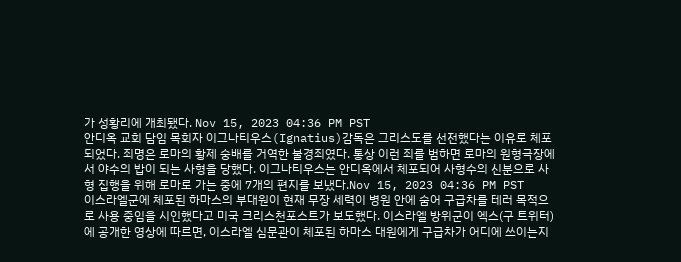가 성황리에 개최됐다. Nov 15, 2023 04:36 PM PST
안디옥 교회 담임 목회자 이그나티우스(Ignatius)감독은 그리스도를 선전했다는 이유로 체포되었다. 죄명은 로마의 황제 숭배를 거역한 불경죄였다. 통상 이런 죄를 범하면 로마의 원형극장에서 야수의 밥이 되는 사형을 당했다. 이그나티우스는 안디옥에서 체포되어 사형수의 신분으로 사형 집행을 위해 로마로 가는 중에 7개의 편지를 보냈다.Nov 15, 2023 04:36 PM PST
이스라엘군에 체포된 하마스의 부대원이 현재 무장 세력이 병원 안에 숨어 구급차를 테러 목적으로 사용 중임을 시인했다고 미국 크리스천포스트가 보도했다. 이스라엘 방위군이 엑스(구 트위터)에 공개한 영상에 따르면, 이스라엘 심문관이 체포된 하마스 대원에게 구급차가 어디에 쓰이는지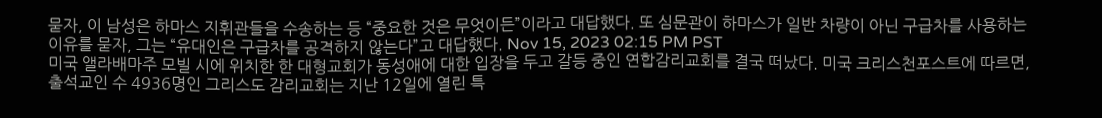묻자, 이 남성은 하마스 지휘관들을 수송하는 등 “중요한 것은 무엇이든”이라고 대답했다. 또 심문관이 하마스가 일반 차량이 아닌 구급차를 사용하는 이유를 묻자, 그는 “유대인은 구급차를 공격하지 않는다”고 대답했다. Nov 15, 2023 02:15 PM PST
미국 앨라배마주 모빌 시에 위치한 한 대형교회가 동성애에 대한 입장을 두고 갈등 중인 연합감리교회를 결국 떠났다. 미국 크리스천포스트에 따르면, 출석교인 수 4936명인 그리스도 감리교회는 지난 12일에 열린 특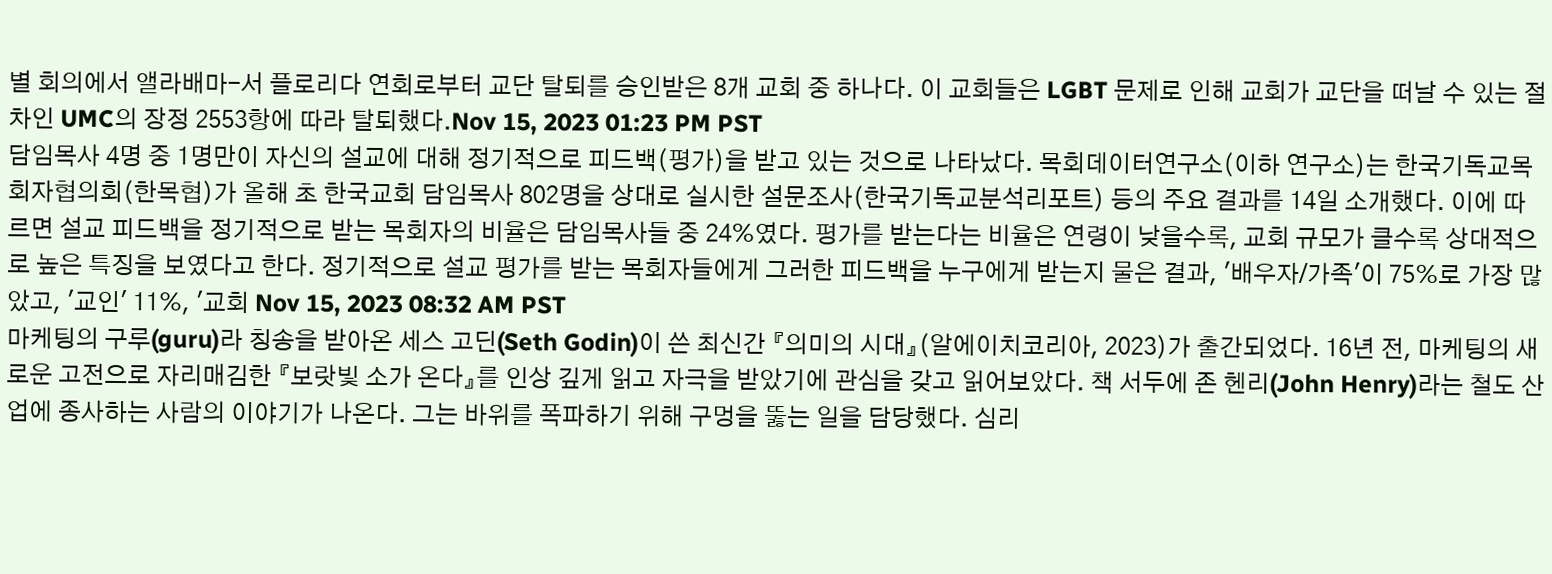별 회의에서 앨라배마-서 플로리다 연회로부터 교단 탈퇴를 승인받은 8개 교회 중 하나다. 이 교회들은 LGBT 문제로 인해 교회가 교단을 떠날 수 있는 절차인 UMC의 장정 2553항에 따라 탈퇴했다.Nov 15, 2023 01:23 PM PST
담임목사 4명 중 1명만이 자신의 설교에 대해 정기적으로 피드백(평가)을 받고 있는 것으로 나타났다. 목회데이터연구소(이하 연구소)는 한국기독교목회자협의회(한목협)가 올해 초 한국교회 담임목사 802명을 상대로 실시한 설문조사(한국기독교분석리포트) 등의 주요 결과를 14일 소개했다. 이에 따르면 설교 피드백을 정기적으로 받는 목회자의 비율은 담임목사들 중 24%였다. 평가를 받는다는 비율은 연령이 낮을수록, 교회 규모가 클수록 상대적으로 높은 특징을 보였다고 한다. 정기적으로 설교 평가를 받는 목회자들에게 그러한 피드백을 누구에게 받는지 물은 결과, '배우자/가족'이 75%로 가장 많았고, '교인' 11%, '교회 Nov 15, 2023 08:32 AM PST
마케팅의 구루(guru)라 칭송을 받아온 세스 고딘(Seth Godin)이 쓴 최신간 『의미의 시대』(알에이치코리아, 2023)가 출간되었다. 16년 전, 마케팅의 새로운 고전으로 자리매김한 『보랏빛 소가 온다』를 인상 깊게 읽고 자극을 받았기에 관심을 갖고 읽어보았다. 책 서두에 존 헨리(John Henry)라는 철도 산업에 종사하는 사람의 이야기가 나온다. 그는 바위를 폭파하기 위해 구멍을 뚫는 일을 담당했다. 심리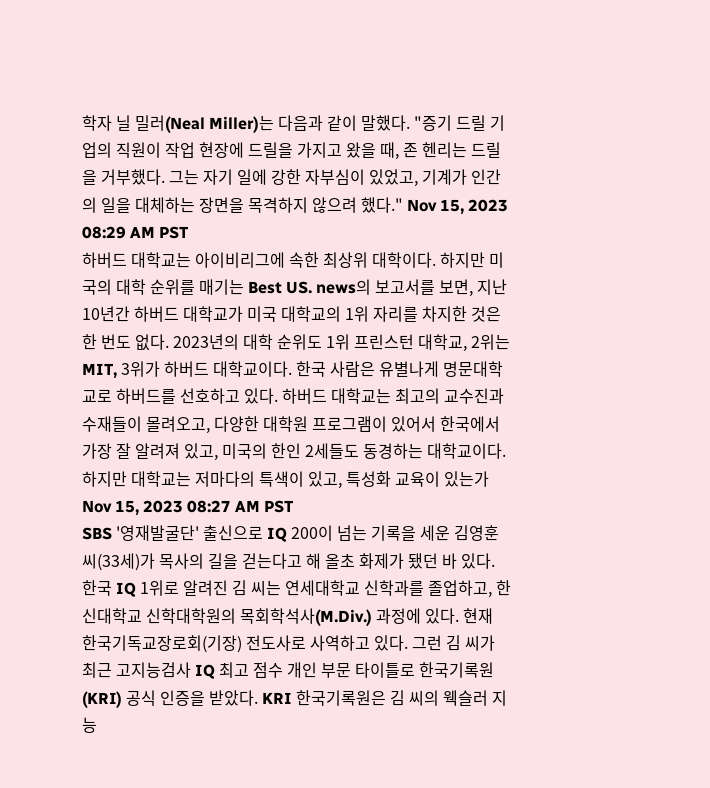학자 닐 밀러(Neal Miller)는 다음과 같이 말했다. "증기 드릴 기업의 직원이 작업 현장에 드릴을 가지고 왔을 때, 존 헨리는 드릴을 거부했다. 그는 자기 일에 강한 자부심이 있었고, 기계가 인간의 일을 대체하는 장면을 목격하지 않으려 했다." Nov 15, 2023 08:29 AM PST
하버드 대학교는 아이비리그에 속한 최상위 대학이다. 하지만 미국의 대학 순위를 매기는 Best US. news의 보고서를 보면, 지난 10년간 하버드 대학교가 미국 대학교의 1위 자리를 차지한 것은 한 번도 없다. 2023년의 대학 순위도 1위 프린스턴 대학교, 2위는 MIT, 3위가 하버드 대학교이다. 한국 사람은 유별나게 명문대학교로 하버드를 선호하고 있다. 하버드 대학교는 최고의 교수진과 수재들이 몰려오고, 다양한 대학원 프로그램이 있어서 한국에서 가장 잘 알려져 있고, 미국의 한인 2세들도 동경하는 대학교이다. 하지만 대학교는 저마다의 특색이 있고, 특성화 교육이 있는가 Nov 15, 2023 08:27 AM PST
SBS '영재발굴단' 출신으로 IQ 200이 넘는 기록을 세운 김영훈 씨(33세)가 목사의 길을 걷는다고 해 올초 화제가 됐던 바 있다. 한국 IQ 1위로 알려진 김 씨는 연세대학교 신학과를 졸업하고, 한신대학교 신학대학원의 목회학석사(M.Div.) 과정에 있다. 현재 한국기독교장로회(기장) 전도사로 사역하고 있다. 그런 김 씨가 최근 고지능검사 IQ 최고 점수 개인 부문 타이틀로 한국기록원(KRI) 공식 인증을 받았다. KRI 한국기록원은 김 씨의 웩슬러 지능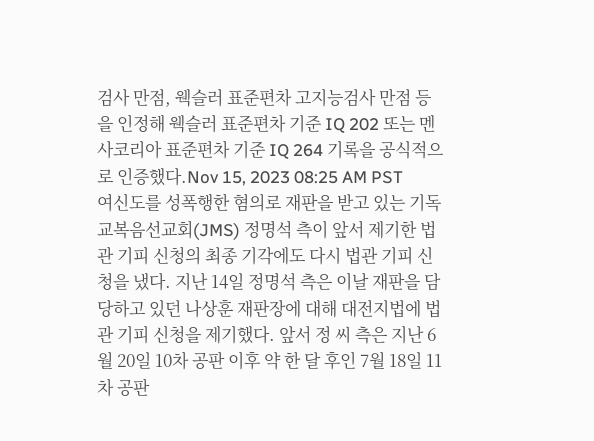검사 만점, 웩슬러 표준편차 고지능검사 만점 등을 인정해 웩슬러 표준편차 기준 IQ 202 또는 멘사코리아 표준편차 기준 IQ 264 기록을 공식적으로 인증했다.Nov 15, 2023 08:25 AM PST
여신도를 성폭행한 혐의로 재판을 받고 있는 기독교복음선교회(JMS) 정명석 측이 앞서 제기한 법관 기피 신청의 최종 기각에도 다시 법관 기피 신청을 냈다. 지난 14일 정명석 측은 이날 재판을 담당하고 있던 나상훈 재판장에 대해 대전지법에 법관 기피 신청을 제기했다. 앞서 정 씨 측은 지난 6월 20일 10차 공판 이후 약 한 달 후인 7월 18일 11차 공판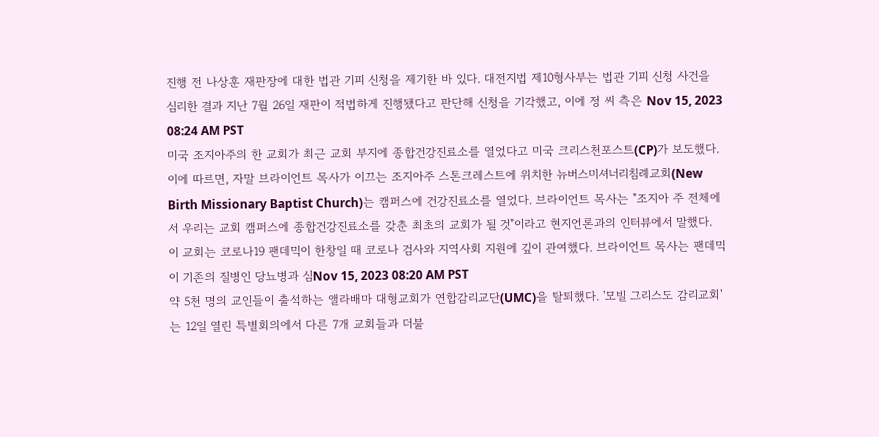진행 전 나상훈 재판장에 대한 법관 기피 신청을 제기한 바 있다. 대전지법 제10형사부는 법관 기피 신청 사건을 심리한 결과 지난 7월 26일 재판이 적법하게 진행됐다고 판단해 신청을 기각했고, 이에 정 씨 측은 Nov 15, 2023 08:24 AM PST
미국 조지아주의 한 교회가 최근 교회 부지에 종합건강진료소를 열었다고 미국 크리스천포스트(CP)가 보도했다. 이에 따르면, 자말 브라이언트 목사가 이끄는 조지아주 스톤크레스트에 위치한 뉴버스미셔너리침례교회(New Birth Missionary Baptist Church)는 캠퍼스에 건강진료소를 열었다. 브라이언트 목사는 "조지아 주 전체에서 우리는 교회 캠퍼스에 종합건강진료소를 갖춘 최초의 교회가 될 것"이라고 현지언론과의 인터뷰에서 말했다. 이 교회는 코로나19 팬데믹이 한창일 때 코로나 검사와 지역사회 지원에 깊이 관여했다. 브라이언트 목사는 팬데믹이 기존의 질병인 당뇨병과 심Nov 15, 2023 08:20 AM PST
약 5천 명의 교인들이 출석하는 앨라배마 대형교회가 연합감리교단(UMC)을 탈퇴했다. '모빌 그리스도 감리교회'는 12일 열린 특별회의에서 다른 7개 교회들과 더불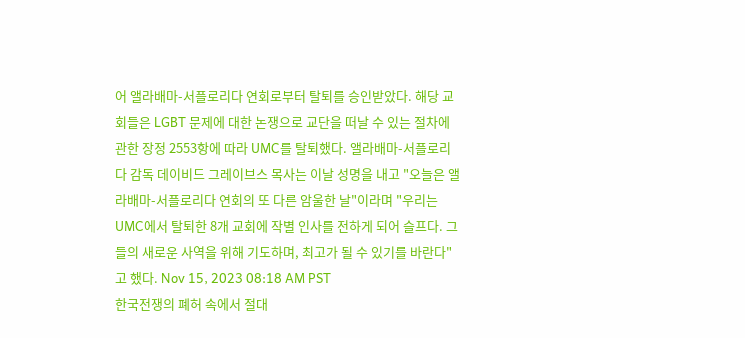어 앨라배마-서플로리다 연회로부터 탈퇴를 승인받았다. 해당 교회들은 LGBT 문제에 대한 논쟁으로 교단을 떠날 수 있는 절차에 관한 장정 2553항에 따라 UMC를 탈퇴했다. 앨라배마-서플로리다 감독 데이비드 그레이브스 목사는 이날 성명을 내고 "오늘은 앨라배마-서플로리다 연회의 또 다른 암울한 날"이라며 "우리는 UMC에서 탈퇴한 8개 교회에 작별 인사를 전하게 되어 슬프다. 그들의 새로운 사역을 위해 기도하며, 최고가 될 수 있기를 바란다"고 했다. Nov 15, 2023 08:18 AM PST
한국전쟁의 폐허 속에서 절대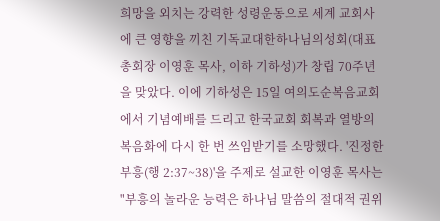희망을 외치는 강력한 성령운동으로 세계 교회사에 큰 영향을 끼친 기독교대한하나님의성회(대표총회장 이영훈 목사, 이하 기하성)가 창립 70주년을 맞았다. 이에 기하성은 15일 여의도순복음교회에서 기념예배를 드리고 한국교회 회복과 열방의 복음화에 다시 한 번 쓰임받기를 소망했다. '진정한 부흥(행 2:37~38)'을 주제로 설교한 이영훈 목사는 "부흥의 놀라운 능력은 하나님 말씀의 절대적 권위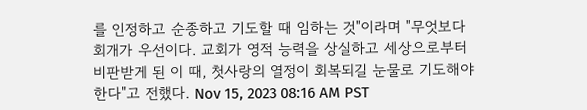를 인정하고 순종하고 기도할 때 임하는 것"이라며 "무엇보다 회개가 우선이다. 교회가 영적 능력을 상실하고 세상으로부터 비판받게 된 이 때, 첫사랑의 열정이 회복되길 눈물로 기도해야 한다"고 전했다. Nov 15, 2023 08:16 AM PST